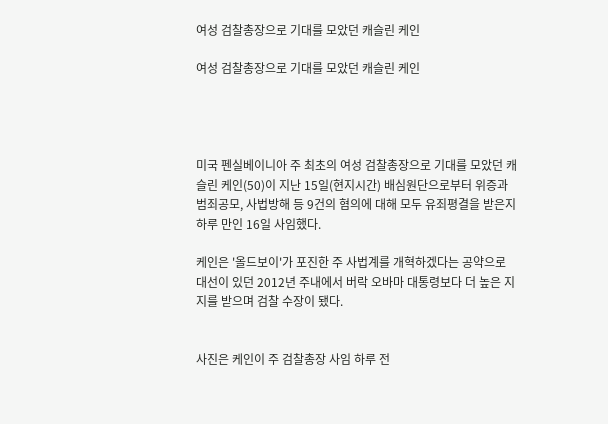여성 검찰총장으로 기대를 모았던 캐슬린 케인

여성 검찰총장으로 기대를 모았던 캐슬린 케인




미국 펜실베이니아 주 최초의 여성 검찰총장으로 기대를 모았던 캐슬린 케인(50)이 지난 15일(현지시간) 배심원단으로부터 위증과 범죄공모, 사법방해 등 9건의 혐의에 대해 모두 유죄평결을 받은지 하루 만인 16일 사임했다.

케인은 '올드보이'가 포진한 주 사법계를 개혁하겠다는 공약으로 대선이 있던 2012년 주내에서 버락 오바마 대통령보다 더 높은 지지를 받으며 검찰 수장이 됐다.


사진은 케인이 주 검찰총장 사임 하루 전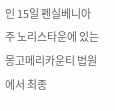인 15일 펜실베니아주 노리스타운에 있는 몽고메리카운티 법원에서 최종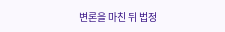변론을 마친 뒤 법정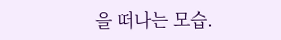을 떠나는 모습.